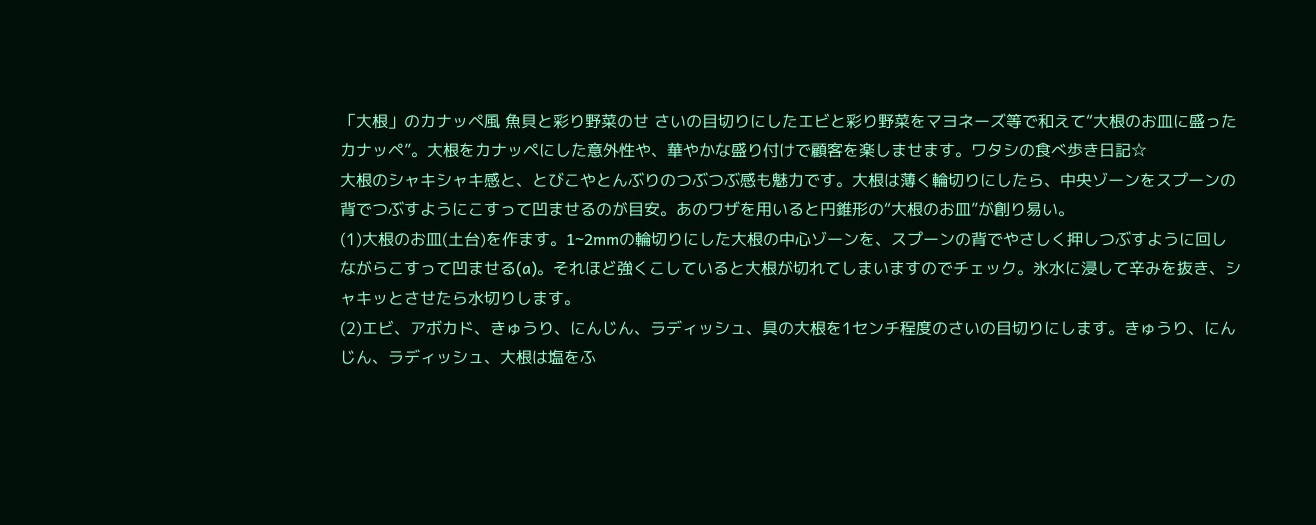「大根」のカナッペ風 魚貝と彩り野菜のせ さいの目切りにしたエビと彩り野菜をマヨネーズ等で和えて“大根のお皿に盛ったカナッペ”。大根をカナッペにした意外性や、華やかな盛り付けで顧客を楽しませます。ワタシの食べ歩き日記☆
大根のシャキシャキ感と、とびこやとんぶりのつぶつぶ感も魅力です。大根は薄く輪切りにしたら、中央ゾーンをスプーンの背でつぶすようにこすって凹ませるのが目安。あのワザを用いると円錐形の“大根のお皿”が創り易い。
(1)大根のお皿(土台)を作ます。1~2mmの輪切りにした大根の中心ゾーンを、スプーンの背でやさしく押しつぶすように回しながらこすって凹ませる(a)。それほど強くこしていると大根が切れてしまいますのでチェック。氷水に浸して辛みを抜き、シャキッとさせたら水切りします。
(2)エビ、アボカド、きゅうり、にんじん、ラディッシュ、具の大根を1センチ程度のさいの目切りにします。きゅうり、にんじん、ラディッシュ、大根は塩をふ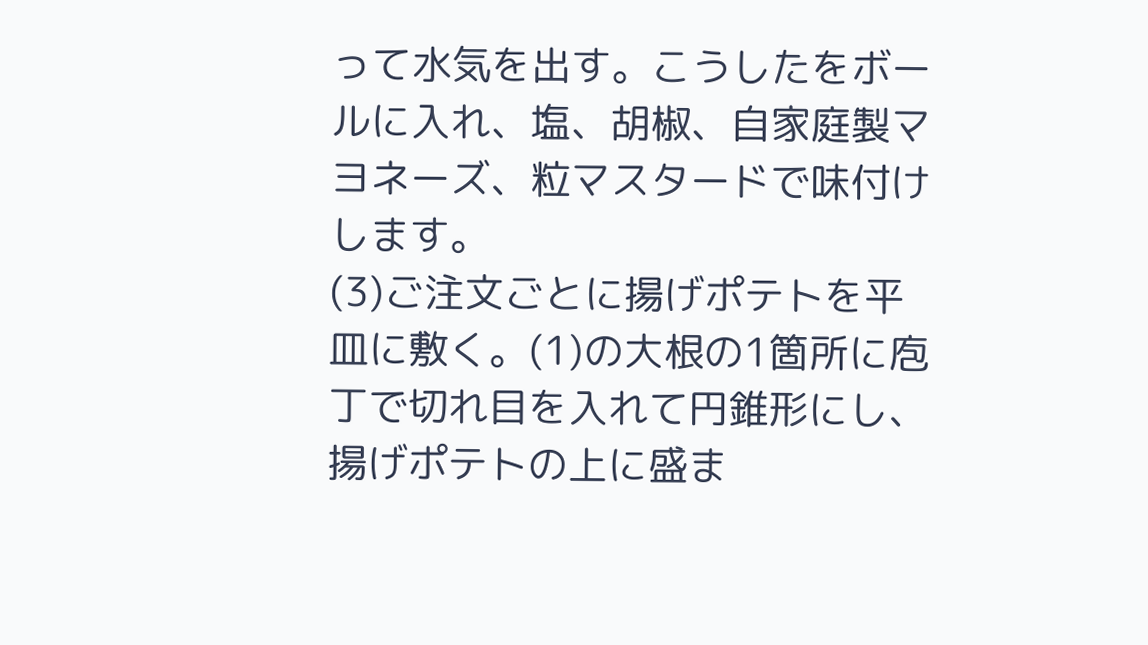って水気を出す。こうしたをボールに入れ、塩、胡椒、自家庭製マヨネーズ、粒マスタードで味付けします。
(3)ご注文ごとに揚げポテトを平皿に敷く。(1)の大根の1箇所に庖丁で切れ目を入れて円錐形にし、揚げポテトの上に盛ま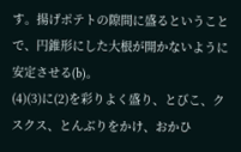す。揚げポテトの隙間に盛るということで、円錐形にした大根が開かないように安定させる(b)。
(4)(3)に(2)を彩りよく盛り、とびこ、クスクス、とんぶりをかけ、おかひ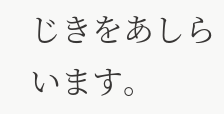じきをあしらいます。